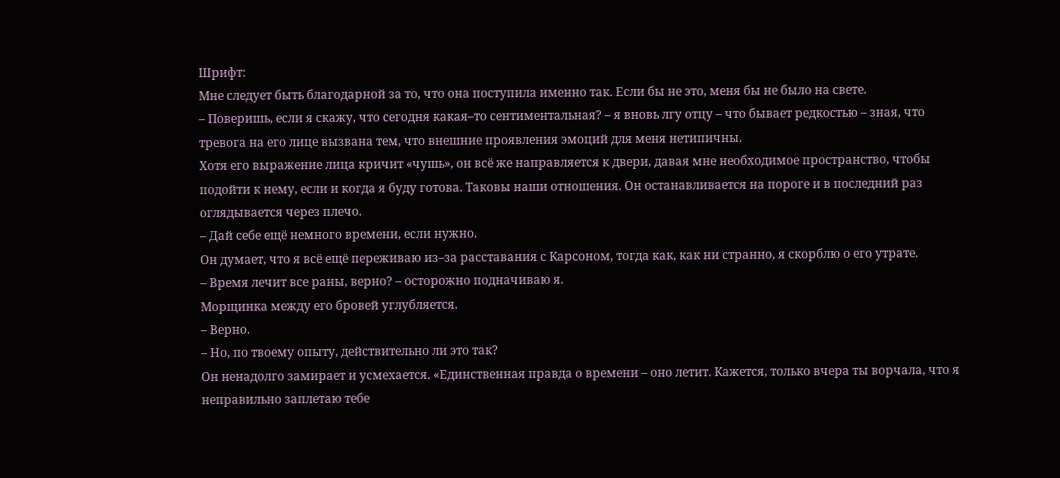Шрифт:
Мне следует быть благодарной за то, что она поступила именно так. Если бы не это, меня бы не было на свете.
– Поверишь, если я скажу, что сегодня какая–то сентиментальная? – я вновь лгу отцу – что бывает редкостью – зная, что тревога на его лице вызвана тем, что внешние проявления эмоций для меня нетипичны.
Хотя его выражение лица кричит «чушь», он всё же направляется к двери, давая мне необходимое пространство, чтобы подойти к нему, если и когда я буду готова. Таковы наши отношения. Он останавливается на пороге и в последний раз оглядывается через плечо.
– Дай себе ещё немного времени, если нужно.
Он думает, что я всё ещё переживаю из–за расставания с Карсоном, тогда как, как ни странно, я скорблю о его утрате.
– Время лечит все раны, верно? – осторожно подначиваю я.
Морщинка между его бровей углубляется.
– Верно.
– Но, по твоему опыту, действительно ли это так?
Он ненадолго замирает и усмехается. «Единственная правда о времени – оно летит. Кажется, только вчера ты ворчала, что я неправильно заплетаю тебе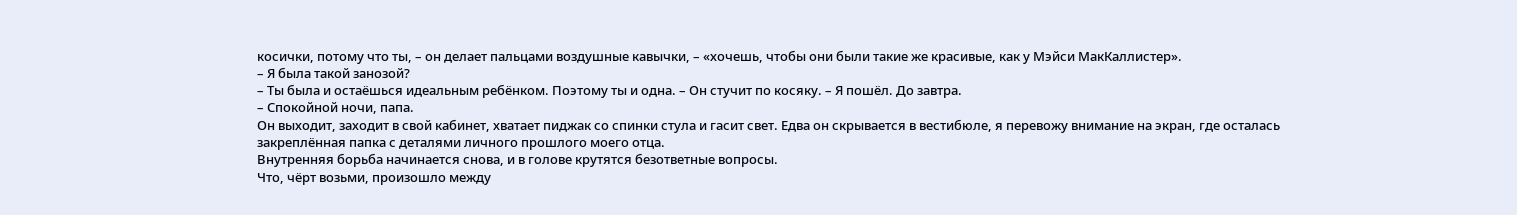косички, потому что ты, – он делает пальцами воздушные кавычки, – «хочешь, чтобы они были такие же красивые, как у Мэйси МакКаллистер».
– Я была такой занозой?
– Ты была и остаёшься идеальным ребёнком. Поэтому ты и одна. – Он стучит по косяку. – Я пошёл. До завтра.
– Спокойной ночи, папа.
Он выходит, заходит в свой кабинет, хватает пиджак со спинки стула и гасит свет. Едва он скрывается в вестибюле, я перевожу внимание на экран, где осталась закреплённая папка с деталями личного прошлого моего отца.
Внутренняя борьба начинается снова, и в голове крутятся безответные вопросы.
Что, чёрт возьми, произошло между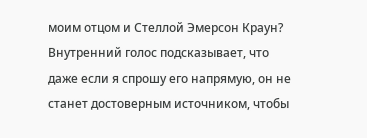моим отцом и Стеллой Эмерсон Краун?
Внутренний голос подсказывает, что даже если я спрошу его напрямую, он не станет достоверным источником, чтобы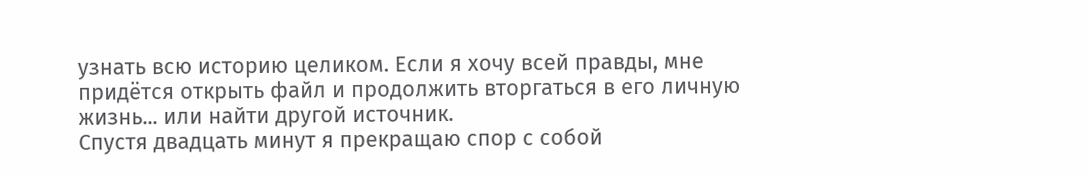узнать всю историю целиком. Если я хочу всей правды, мне придётся открыть файл и продолжить вторгаться в его личную жизнь... или найти другой источник.
Спустя двадцать минут я прекращаю спор с собой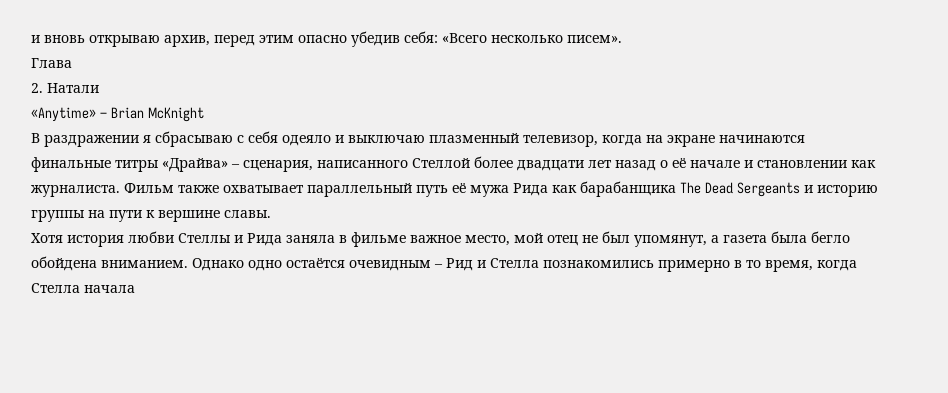и вновь открываю архив, перед этим опасно убедив себя: «Всего несколько писем».
Глава
2. Натали
«Anytime» – Brian McKnight
В раздражении я сбрасываю с себя одеяло и выключаю плазменный телевизор, когда на экране начинаются финальные титры «Драйва» – сценария, написанного Стеллой более двадцати лет назад о её начале и становлении как журналиста. Фильм также охватывает параллельный путь её мужа Рида как барабанщика The Dead Sergeants и историю группы на пути к вершине славы.
Хотя история любви Стеллы и Рида заняла в фильме важное место, мой отец не был упомянут, а газета была бегло обойдена вниманием. Однако одно остаётся очевидным – Рид и Стелла познакомились примерно в то время, когда Стелла начала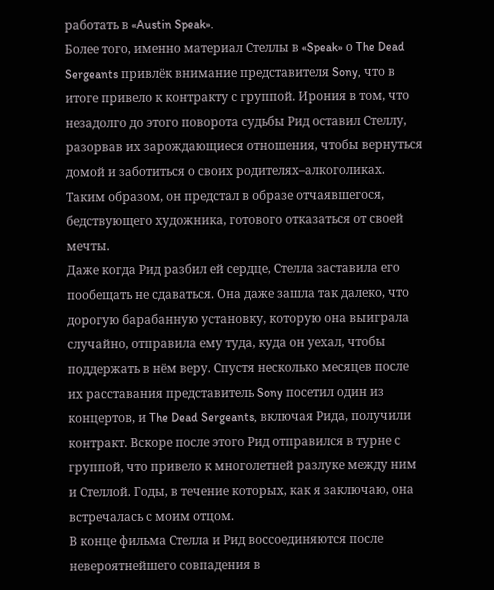работать в «Austin Speak».
Более того, именно материал Стеллы в «Speak» о The Dead Sergeants привлёк внимание представителя Sony, что в итоге привело к контракту с группой. Ирония в том, что незадолго до этого поворота судьбы Рид оставил Стеллу, разорвав их зарождающиеся отношения, чтобы вернуться домой и заботиться о своих родителях–алкоголиках. Таким образом, он предстал в образе отчаявшегося, бедствующего художника, готового отказаться от своей мечты.
Даже когда Рид разбил ей сердце, Стелла заставила его пообещать не сдаваться. Она даже зашла так далеко, что дорогую барабанную установку, которую она выиграла случайно, отправила ему туда, куда он уехал, чтобы поддержать в нём веру. Спустя несколько месяцев после их расставания представитель Sony посетил один из концертов, и The Dead Sergeants, включая Рида, получили контракт. Вскоре после этого Рид отправился в турне с группой, что привело к многолетней разлуке между ним и Стеллой. Годы, в течение которых, как я заключаю, она встречалась с моим отцом.
В конце фильма Стелла и Рид воссоединяются после невероятнейшего совпадения в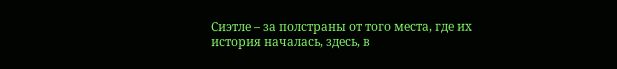Сиэтле – за полстраны от того места, где их история началась, здесь, в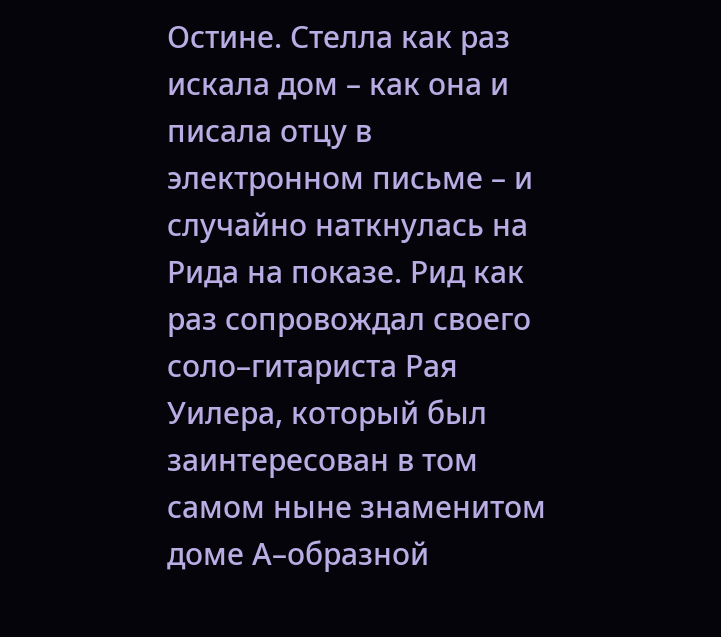Остине. Стелла как раз искала дом – как она и писала отцу в электронном письме – и случайно наткнулась на Рида на показе. Рид как раз сопровождал своего соло–гитариста Рая Уилера, который был заинтересован в том самом ныне знаменитом доме А–образной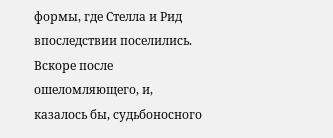формы, где Стелла и Рид впоследствии поселились.
Вскоре после ошеломляющего, и, казалось бы, судьбоносного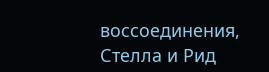воссоединения, Стелла и Рид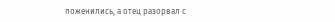поженились, а отец разорвал с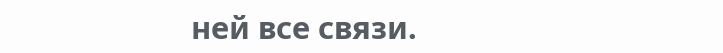ней все связи.